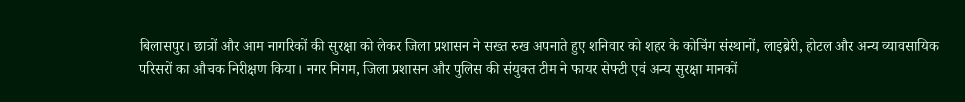बिलासपुर। छात्रों और आम नागरिकों की सुरक्षा को लेकर जिला प्रशासन ने सख्त रुख अपनाते हुए शनिवार को शहर के कोचिंग संस्थानों, लाइब्रेरी, होटल और अन्य व्यावसायिक परिसरों का औचक निरीक्षण किया। नगर निगम, जिला प्रशासन और पुलिस की संयुक्त टीम ने फायर सेफ्टी एवं अन्य सुरक्षा मानकों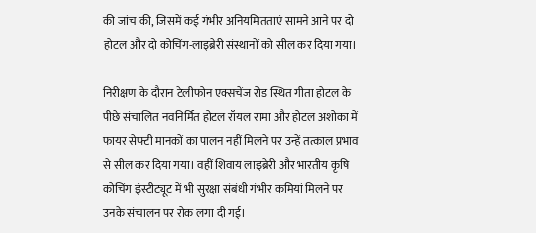की जांच की, जिसमें कई गंभीर अनियमितताएं सामने आने पर दो होटल और दो कोचिंग-लाइब्रेरी संस्थानों को सील कर दिया गया।

निरीक्षण के दौरान टेलीफोन एक्सचेंज रोड स्थित गीता होटल के पीछे संचालित नवनिर्मित होटल रॉयल रामा और होटल अशोका में फायर सेफ्टी मानकों का पालन नहीं मिलने पर उन्हें तत्काल प्रभाव से सील कर दिया गया। वहीं शिवाय लाइब्रेरी और भारतीय कृषि कोचिंग इंस्टीट्यूट में भी सुरक्षा संबंधी गंभीर कमियां मिलने पर उनके संचालन पर रोक लगा दी गई।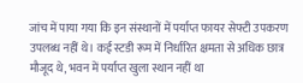जांच में पाया गया कि इन संस्थानों में पर्याप्त फायर सेफ्टी उपकरण उपलब्ध नहीं थे। कई स्टडी रूम में निर्धारित क्षमता से अधिक छात्र मौजूद थे, भवन में पर्याप्त खुला स्थान नहीं था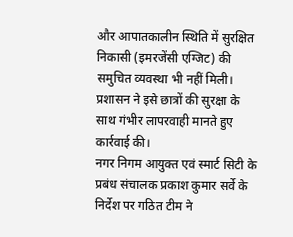और आपातकालीन स्थिति में सुरक्षित निकासी (इमरजेंसी एग्जिट) की समुचित व्यवस्था भी नहीं मिली। प्रशासन ने इसे छात्रों की सुरक्षा के साथ गंभीर लापरवाही मानते हुए कार्रवाई की।
नगर निगम आयुक्त एवं स्मार्ट सिटी के प्रबंध संचालक प्रकाश कुमार सर्वे के निर्देश पर गठित टीम ने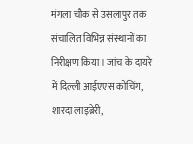मंगला चौक से उसलापुर तक संचालित विभिन्न संस्थानों का निरीक्षण किया। जांच के दायरे में दिल्ली आईएएस कोचिंग, शारदा लाइब्रेरी,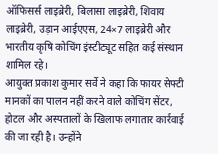ऑफिसर्स लाइब्रेरी, बिलासा लाइब्रेरी, शिवाय लाइब्रेरी, उड़ान आईएएस, 24×7 लाइब्रेरी और भारतीय कृषि कोचिंग इंस्टीट्यूट सहित कई संस्थान शामिल रहे।
आयुक्त प्रकाश कुमार सर्वे ने कहा कि फायर सेफ्टी मानकों का पालन नहीं करने वाले कोचिंग सेंटर, होटल और अस्पतालों के खिलाफ लगातार कार्रवाई की जा रही है। उन्होंने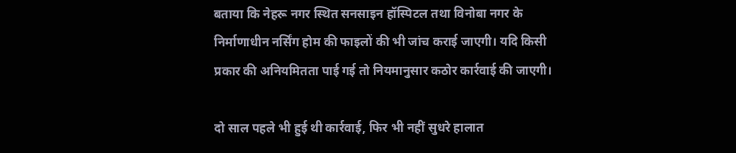बताया कि नेहरू नगर स्थित सनसाइन हॉस्पिटल तथा विनोबा नगर के निर्माणाधीन नर्सिंग होम की फाइलों की भी जांच कराई जाएगी। यदि किसी प्रकार की अनियमितता पाई गई तो नियमानुसार कठोर कार्रवाई की जाएगी।

दो साल पहले भी हुई थी कार्रवाई, फिर भी नहीं सुधरे हालात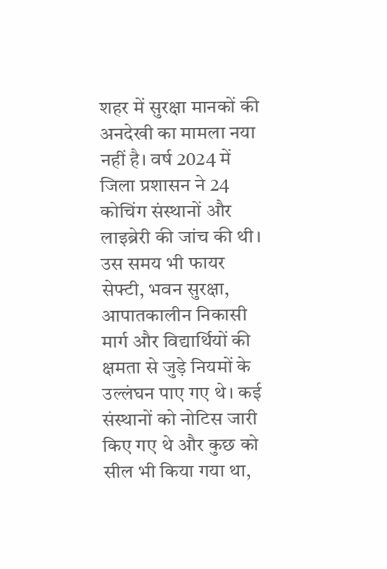शहर में सुरक्षा मानकों की अनदेखी का मामला नया नहीं है। वर्ष 2024 में जिला प्रशासन ने 24 कोचिंग संस्थानों और लाइब्रेरी की जांच की थी। उस समय भी फायर सेफ्टी, भवन सुरक्षा, आपातकालीन निकासी मार्ग और विद्यार्थियों की क्षमता से जुड़े नियमों के उल्लंघन पाए गए थे। कई संस्थानों को नोटिस जारी किए गए थे और कुछ को सील भी किया गया था,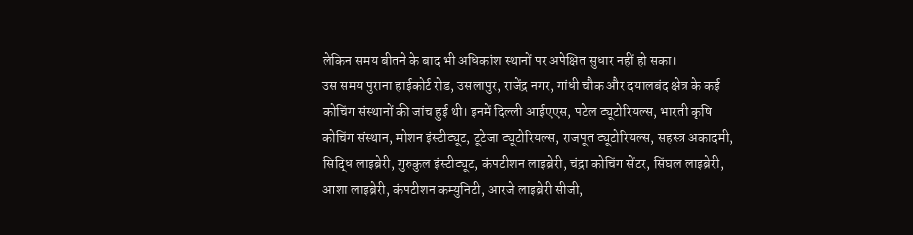लेकिन समय बीतने के बाद भी अधिकांश स्थानों पर अपेक्षित सुधार नहीं हो सका।
उस समय पुराना हाईकोर्ट रोड, उसलापुर, राजेंद्र नगर, गांधी चौक और दयालबंद क्षेत्र के कई कोचिंग संस्थानों की जांच हुई थी। इनमें दिल्ली आईएएस, पटेल ट्यूटोरियल्स, भारती कृषि कोचिंग संस्थान, मोशन इंस्टीट्यूट, टूटेजा ट्यूटोरियल्स, राजपूत ट्यूटोरियल्स, सहस्त्र अकादमी, सिद्धि लाइब्रेरी, गुरुकुल इंस्टीट्यूट, कंपटीशन लाइब्रेरी, चंद्रा कोचिंग सेंटर, सिंघल लाइब्रेरी, आशा लाइब्रेरी, कंपटीशन कम्युनिटी, आरजे लाइब्रेरी सीजी,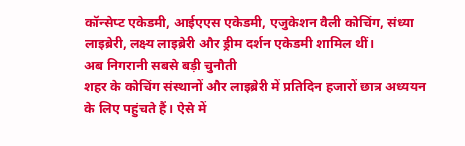कॉन्सेप्ट एकेडमी, आईएएस एकेडमी, एजुकेशन वैली कोचिंग, संध्या लाइब्रेरी, लक्ष्य लाइब्रेरी और ड्रीम दर्शन एकेडमी शामिल थीं।
अब निगरानी सबसे बड़ी चुनौती
शहर के कोचिंग संस्थानों और लाइब्रेरी में प्रतिदिन हजारों छात्र अध्ययन के लिए पहुंचते हैं। ऐसे में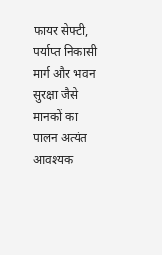फायर सेफ्टी, पर्याप्त निकासी मार्ग और भवन सुरक्षा जैसे मानकों का पालन अत्यंत आवश्यक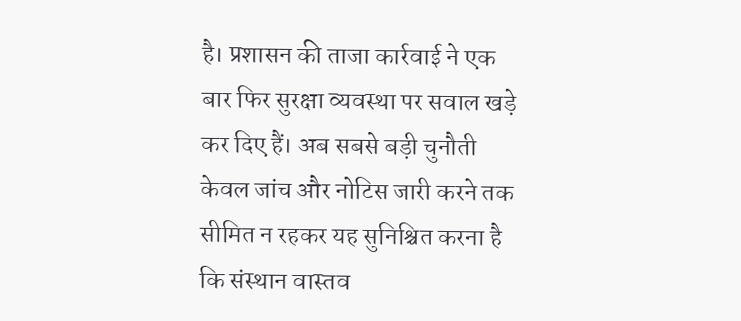है। प्रशासन की ताजा कार्रवाई ने एक बार फिर सुरक्षा व्यवस्था पर सवाल खड़े कर दिए हैं। अब सबसे बड़ी चुनौती केवल जांच और नोटिस जारी करने तक सीमित न रहकर यह सुनिश्चित करना है कि संस्थान वास्तव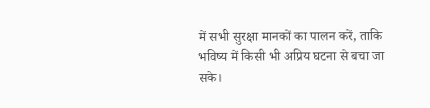में सभी सुरक्षा मानकों का पालन करें, ताकि भविष्य में किसी भी अप्रिय घटना से बचा जा सके।